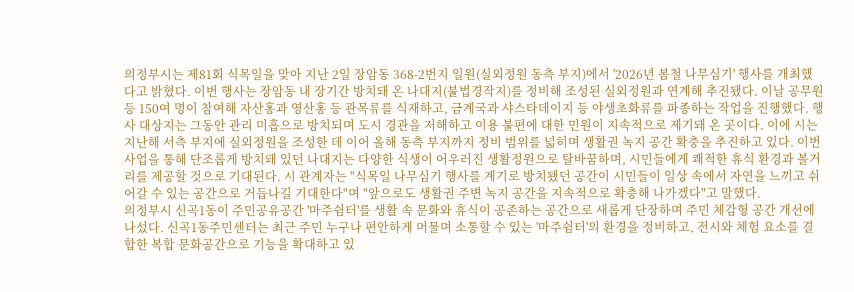의정부시는 제81회 식목일을 맞아 지난 2일 장암동 368-2번지 일원(실외정원 동측 부지)에서 '2026년 봄철 나무심기' 행사를 개최했다고 밝혔다. 이번 행사는 장암동 내 장기간 방치돼 온 나대지(불법경작지)를 정비해 조성된 실외정원과 연계해 추진됐다. 이날 공무원 등 150여 명이 참여해 자산홍과 영산홍 등 관목류를 식재하고, 금계국과 샤스타데이지 등 야생초화류를 파종하는 작업을 진행했다. 행사 대상지는 그동안 관리 미흡으로 방치되며 도시 경관을 저해하고 이용 불편에 대한 민원이 지속적으로 제기돼 온 곳이다. 이에 시는 지난해 서측 부지에 실외정원을 조성한 데 이어 올해 동측 부지까지 정비 범위를 넓히며 생활권 녹지 공간 확충을 추진하고 있다. 이번 사업을 통해 단조롭게 방치돼 있던 나대지는 다양한 식생이 어우러진 생활정원으로 탈바꿈하며, 시민들에게 쾌적한 휴식 환경과 볼거리를 제공할 것으로 기대된다. 시 관계자는 "식목일 나무심기 행사를 계기로 방치됐던 공간이 시민들이 일상 속에서 자연을 느끼고 쉬어갈 수 있는 공간으로 거듭나길 기대한다"며 "앞으로도 생활권 주변 녹지 공간을 지속적으로 확충해 나가겠다"고 말했다.
의정부시 신곡1동이 주민공유공간 '마주쉼터'를 생활 속 문화와 휴식이 공존하는 공간으로 새롭게 단장하며 주민 체감형 공간 개선에 나섰다. 신곡1동주민센터는 최근 주민 누구나 편안하게 머물며 소통할 수 있는 '마주쉼터'의 환경을 정비하고, 전시와 체험 요소를 결합한 복합 문화공간으로 기능을 확대하고 있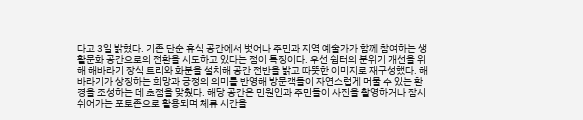다고 3일 밝혔다. 기존 단순 휴식 공간에서 벗어나 주민과 지역 예술가가 함께 참여하는 생활문화 공간으로의 전환을 시도하고 있다는 점이 특징이다. 우선 쉼터의 분위기 개선을 위해 해바라기 장식 트리와 화분을 설치해 공간 전반을 밝고 따뜻한 이미지로 재구성했다. 해바라기가 상징하는 희망과 긍정의 의미를 반영해 방문객들이 자연스럽게 머물 수 있는 환경을 조성하는 데 초점을 맞췄다. 해당 공간은 민원인과 주민들이 사진을 촬영하거나 잠시 쉬어가는 포토존으로 활용되며 체류 시간을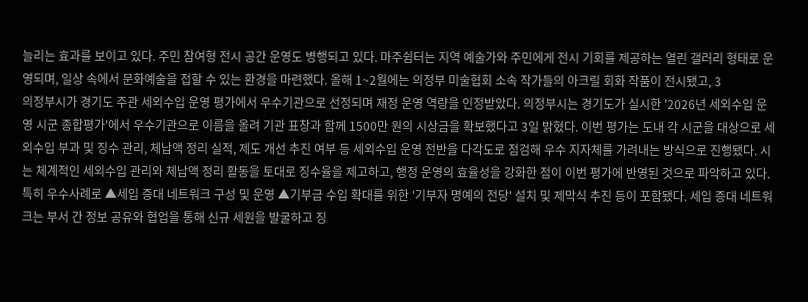늘리는 효과를 보이고 있다. 주민 참여형 전시 공간 운영도 병행되고 있다. 마주쉼터는 지역 예술가와 주민에게 전시 기회를 제공하는 열린 갤러리 형태로 운영되며, 일상 속에서 문화예술을 접할 수 있는 환경을 마련했다. 올해 1~2월에는 의정부 미술협회 소속 작가들의 아크릴 회화 작품이 전시됐고, 3
의정부시가 경기도 주관 세외수입 운영 평가에서 우수기관으로 선정되며 재정 운영 역량을 인정받았다. 의정부시는 경기도가 실시한 '2026년 세외수입 운영 시군 종합평가'에서 우수기관으로 이름을 올려 기관 표창과 함께 1500만 원의 시상금을 확보했다고 3일 밝혔다. 이번 평가는 도내 각 시군을 대상으로 세외수입 부과 및 징수 관리, 체납액 정리 실적, 제도 개선 추진 여부 등 세외수입 운영 전반을 다각도로 점검해 우수 지자체를 가려내는 방식으로 진행됐다. 시는 체계적인 세외수입 관리와 체납액 정리 활동을 토대로 징수율을 제고하고, 행정 운영의 효율성을 강화한 점이 이번 평가에 반영된 것으로 파악하고 있다. 특히 우수사례로 ▲세입 증대 네트워크 구성 및 운영 ▲기부금 수입 확대를 위한 '기부자 명예의 전당' 설치 및 제막식 추진 등이 포함됐다. 세입 증대 네트워크는 부서 간 정보 공유와 협업을 통해 신규 세원을 발굴하고 징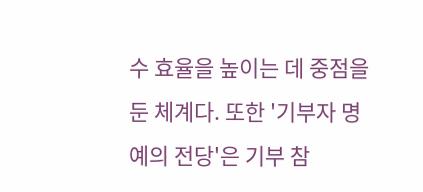수 효율을 높이는 데 중점을 둔 체계다. 또한 '기부자 명예의 전당'은 기부 참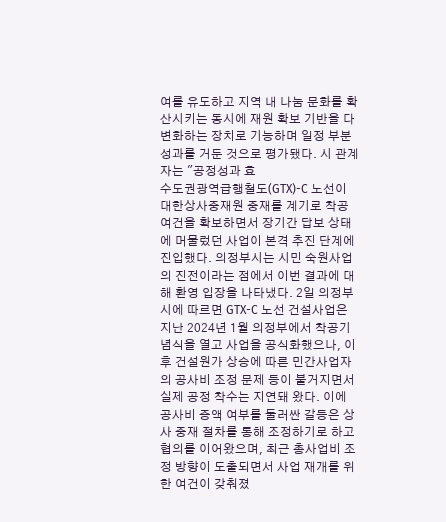여를 유도하고 지역 내 나눔 문화를 확산시키는 동시에 재원 확보 기반을 다변화하는 장치로 기능하며 일정 부분 성과를 거둔 것으로 평가됐다. 시 관계자는 "공정성과 효
수도권광역급행철도(GTX)-C 노선이 대한상사중재원 중재를 계기로 착공 여건을 확보하면서 장기간 답보 상태에 머물렀던 사업이 본격 추진 단계에 진입했다. 의정부시는 시민 숙원사업의 진전이라는 점에서 이번 결과에 대해 환영 입장을 나타냈다. 2일 의정부시에 따르면 GTX-C 노선 건설사업은 지난 2024년 1월 의정부에서 착공기념식을 열고 사업을 공식화했으나, 이후 건설원가 상승에 따른 민간사업자의 공사비 조정 문제 등이 불거지면서 실제 공정 착수는 지연돼 왔다. 이에 공사비 증액 여부를 둘러싼 갈등은 상사 중재 절차를 통해 조정하기로 하고 협의를 이어왔으며, 최근 총사업비 조정 방향이 도출되면서 사업 재개를 위한 여건이 갖춰졌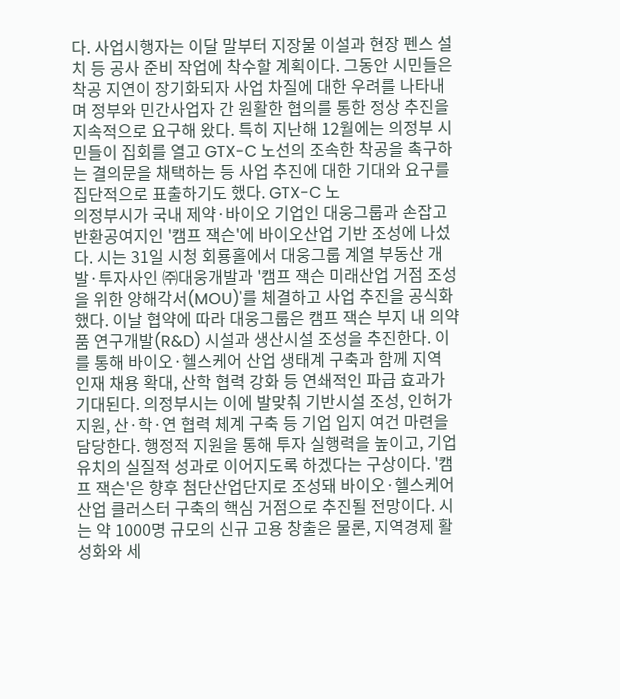다. 사업시행자는 이달 말부터 지장물 이설과 현장 펜스 설치 등 공사 준비 작업에 착수할 계획이다. 그동안 시민들은 착공 지연이 장기화되자 사업 차질에 대한 우려를 나타내며 정부와 민간사업자 간 원활한 협의를 통한 정상 추진을 지속적으로 요구해 왔다. 특히 지난해 12월에는 의정부 시민들이 집회를 열고 GTX-C 노선의 조속한 착공을 촉구하는 결의문을 채택하는 등 사업 추진에 대한 기대와 요구를 집단적으로 표출하기도 했다. GTX-C 노
의정부시가 국내 제약·바이오 기업인 대웅그룹과 손잡고 반환공여지인 '캠프 잭슨'에 바이오산업 기반 조성에 나섰다. 시는 31일 시청 회룡홀에서 대웅그룹 계열 부동산 개발·투자사인 ㈜대웅개발과 '캠프 잭슨 미래산업 거점 조성을 위한 양해각서(MOU)'를 체결하고 사업 추진을 공식화했다. 이날 협약에 따라 대웅그룹은 캠프 잭슨 부지 내 의약품 연구개발(R&D) 시설과 생산시설 조성을 추진한다. 이를 통해 바이오·헬스케어 산업 생태계 구축과 함께 지역 인재 채용 확대, 산학 협력 강화 등 연쇄적인 파급 효과가 기대된다. 의정부시는 이에 발맞춰 기반시설 조성, 인허가 지원, 산·학·연 협력 체계 구축 등 기업 입지 여건 마련을 담당한다. 행정적 지원을 통해 투자 실행력을 높이고, 기업 유치의 실질적 성과로 이어지도록 하겠다는 구상이다. '캠프 잭슨'은 향후 첨단산업단지로 조성돼 바이오·헬스케어 산업 클러스터 구축의 핵심 거점으로 추진될 전망이다. 시는 약 1000명 규모의 신규 고용 창출은 물론, 지역경제 활성화와 세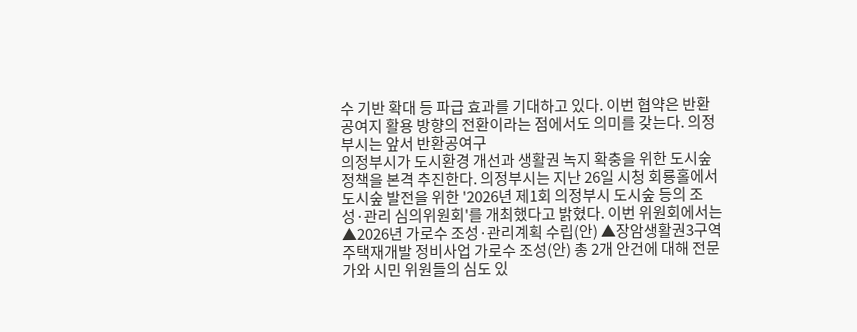수 기반 확대 등 파급 효과를 기대하고 있다. 이번 협약은 반환공여지 활용 방향의 전환이라는 점에서도 의미를 갖는다. 의정부시는 앞서 반환공여구
의정부시가 도시환경 개선과 생활권 녹지 확충을 위한 도시숲 정책을 본격 추진한다. 의정부시는 지난 26일 시청 회룡홀에서 도시숲 발전을 위한 '2026년 제1회 의정부시 도시숲 등의 조성·관리 심의위원회'를 개최했다고 밝혔다. 이번 위원회에서는 ▲2026년 가로수 조성·관리계획 수립(안) ▲장암생활권3구역 주택재개발 정비사업 가로수 조성(안) 총 2개 안건에 대해 전문가와 시민 위원들의 심도 있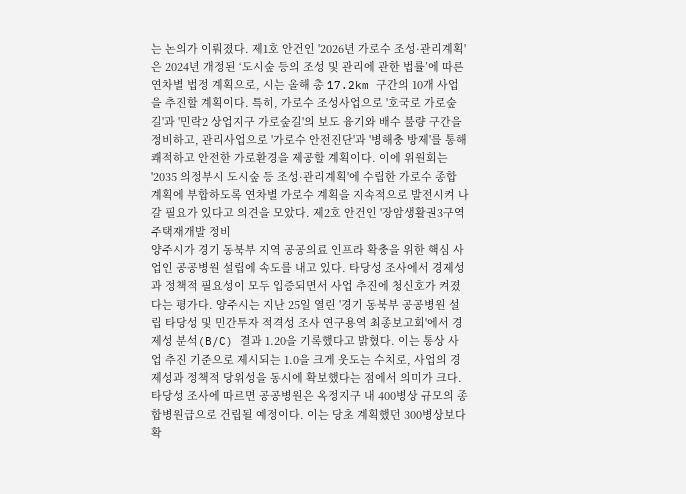는 논의가 이뤄졌다. 제1호 안건인 '2026년 가로수 조성·관리계획'은 2024년 개정된 ‘도시숲 등의 조성 및 관리에 관한 법률’에 따른 연차별 법정 계획으로, 시는 올해 총 17.2km 구간의 10개 사업을 추진할 계획이다. 특히, 가로수 조성사업으로 '호국로 가로숲길'과 '민락2 상업지구 가로숲길'의 보도 융기와 배수 불량 구간을 정비하고, 관리사업으로 '가로수 안전진단'과 '병해충 방제'를 통해 쾌적하고 안전한 가로환경을 제공할 계획이다. 이에 위원회는 '2035 의정부시 도시숲 등 조성·관리계획'에 수립한 가로수 종합 계획에 부합하도록 연차별 가로수 계획을 지속적으로 발전시켜 나갈 필요가 있다고 의견을 모았다. 제2호 안건인 '장암생활권3구역 주택재개발 정비
양주시가 경기 동북부 지역 공공의료 인프라 확충을 위한 핵심 사업인 공공병원 설립에 속도를 내고 있다. 타당성 조사에서 경제성과 정책적 필요성이 모두 입증되면서 사업 추진에 청신호가 켜졌다는 평가다. 양주시는 지난 25일 열린 '경기 동북부 공공병원 설립 타당성 및 민간투자 적격성 조사 연구용역 최종보고회'에서 경제성 분석(B/C) 결과 1.20을 기록했다고 밝혔다. 이는 통상 사업 추진 기준으로 제시되는 1.0을 크게 웃도는 수치로, 사업의 경제성과 정책적 당위성을 동시에 확보했다는 점에서 의미가 크다. 타당성 조사에 따르면 공공병원은 옥정지구 내 400병상 규모의 종합병원급으로 건립될 예정이다. 이는 당초 계획했던 300병상보다 확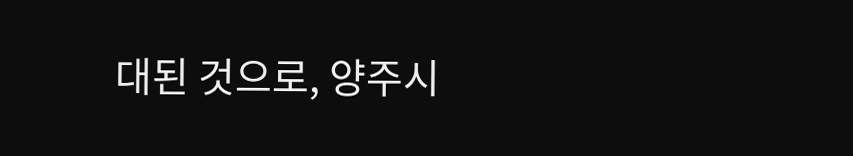대된 것으로, 양주시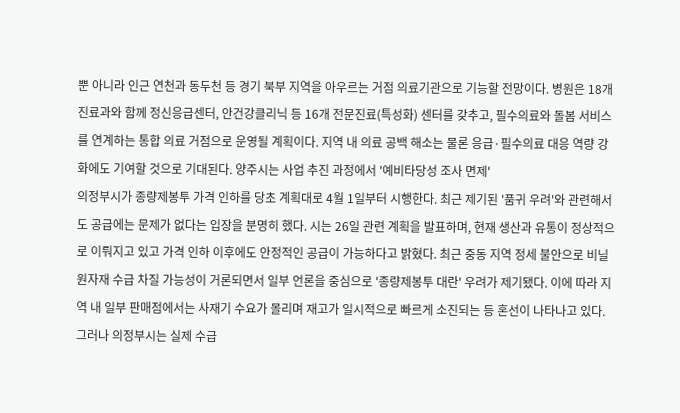뿐 아니라 인근 연천과 동두천 등 경기 북부 지역을 아우르는 거점 의료기관으로 기능할 전망이다. 병원은 18개 진료과와 함께 정신응급센터, 안건강클리닉 등 16개 전문진료(특성화) 센터를 갖추고, 필수의료와 돌봄 서비스를 연계하는 통합 의료 거점으로 운영될 계획이다. 지역 내 의료 공백 해소는 물론 응급·필수의료 대응 역량 강화에도 기여할 것으로 기대된다. 양주시는 사업 추진 과정에서 '예비타당성 조사 면제'
의정부시가 종량제봉투 가격 인하를 당초 계획대로 4월 1일부터 시행한다. 최근 제기된 '품귀 우려'와 관련해서도 공급에는 문제가 없다는 입장을 분명히 했다. 시는 26일 관련 계획을 발표하며, 현재 생산과 유통이 정상적으로 이뤄지고 있고 가격 인하 이후에도 안정적인 공급이 가능하다고 밝혔다. 최근 중동 지역 정세 불안으로 비닐 원자재 수급 차질 가능성이 거론되면서 일부 언론을 중심으로 '종량제봉투 대란' 우려가 제기됐다. 이에 따라 지역 내 일부 판매점에서는 사재기 수요가 몰리며 재고가 일시적으로 빠르게 소진되는 등 혼선이 나타나고 있다. 그러나 의정부시는 실제 수급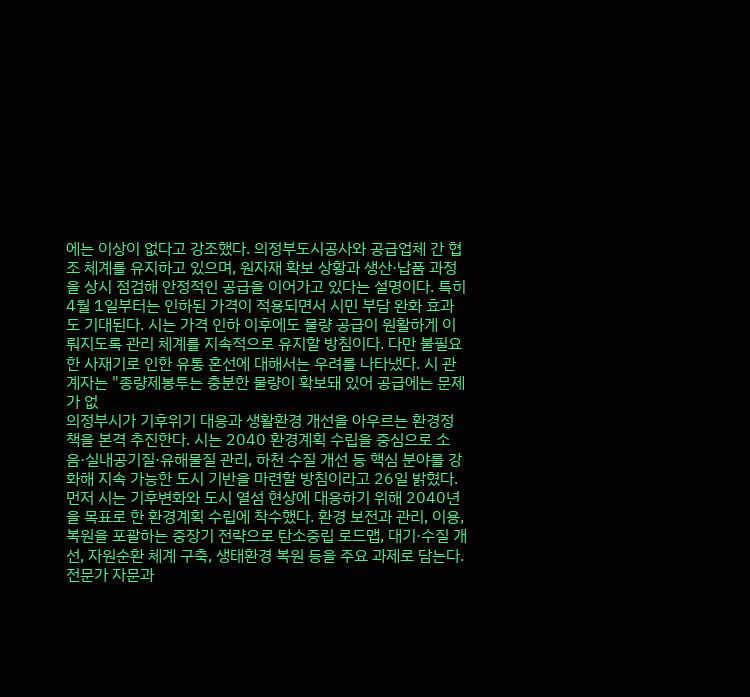에는 이상이 없다고 강조했다. 의정부도시공사와 공급업체 간 협조 체계를 유지하고 있으며, 원자재 확보 상황과 생산·납품 과정을 상시 점검해 안정적인 공급을 이어가고 있다는 설명이다. 특히 4월 1일부터는 인하된 가격이 적용되면서 시민 부담 완화 효과도 기대된다. 시는 가격 인하 이후에도 물량 공급이 원활하게 이뤄지도록 관리 체계를 지속적으로 유지할 방침이다. 다만 불필요한 사재기로 인한 유통 혼선에 대해서는 우려를 나타냈다. 시 관계자는 "종량제봉투는 충분한 물량이 확보돼 있어 공급에는 문제가 없
의정부시가 기후위기 대응과 생활환경 개선을 아우르는 환경정책을 본격 추진한다. 시는 2040 환경계획 수립을 중심으로 소음·실내공기질·유해물질 관리, 하천 수질 개선 등 핵심 분야를 강화해 지속 가능한 도시 기반을 마련할 방침이라고 26일 밝혔다. 먼저 시는 기후변화와 도시 열섬 현상에 대응하기 위해 2040년을 목표로 한 환경계획 수립에 착수했다. 환경 보전과 관리, 이용, 복원을 포괄하는 중장기 전략으로 탄소중립 로드맵, 대기·수질 개선, 자원순환 체계 구축, 생태환경 복원 등을 주요 과제로 담는다. 전문가 자문과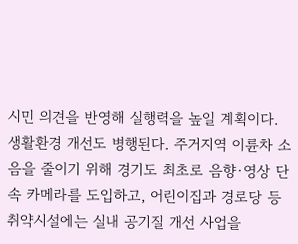시민 의견을 반영해 실행력을 높일 계획이다. 생활환경 개선도 병행된다. 주거지역 이륜차 소음을 줄이기 위해 경기도 최초로 음향·영상 단속 카메라를 도입하고, 어린이집과 경로당 등 취약시설에는 실내 공기질 개선 사업을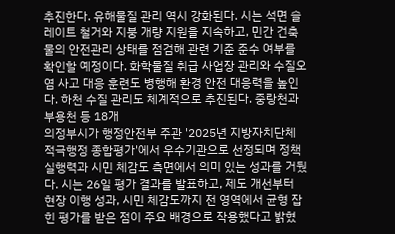추진한다. 유해물질 관리 역시 강화된다. 시는 석면 슬레이트 철거와 지붕 개량 지원을 지속하고, 민간 건축물의 안전관리 상태를 점검해 관련 기준 준수 여부를 확인할 예정이다. 화학물질 취급 사업장 관리와 수질오염 사고 대응 훈련도 병행해 환경 안전 대응력을 높인다. 하천 수질 관리도 체계적으로 추진된다. 중랑천과 부용천 등 18개
의정부시가 행정안전부 주관 '2025년 지방자치단체 적극행정 종합평가'에서 우수기관으로 선정되며 정책 실행력과 시민 체감도 측면에서 의미 있는 성과를 거뒀다. 시는 26일 평가 결과를 발표하고, 제도 개선부터 현장 이행 성과, 시민 체감도까지 전 영역에서 균형 잡힌 평가를 받은 점이 주요 배경으로 작용했다고 밝혔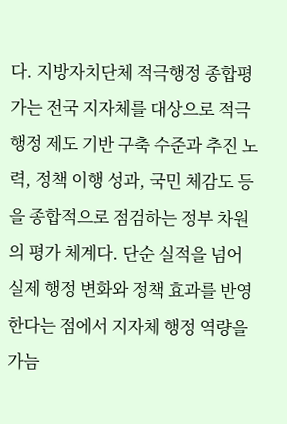다. 지방자치단체 적극행정 종합평가는 전국 지자체를 대상으로 적극행정 제도 기반 구축 수준과 추진 노력, 정책 이행 성과, 국민 체감도 등을 종합적으로 점검하는 정부 차원의 평가 체계다. 단순 실적을 넘어 실제 행정 변화와 정책 효과를 반영한다는 점에서 지자체 행정 역량을 가늠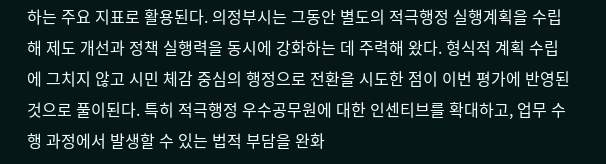하는 주요 지표로 활용된다. 의정부시는 그동안 별도의 적극행정 실행계획을 수립해 제도 개선과 정책 실행력을 동시에 강화하는 데 주력해 왔다. 형식적 계획 수립에 그치지 않고 시민 체감 중심의 행정으로 전환을 시도한 점이 이번 평가에 반영된 것으로 풀이된다. 특히 적극행정 우수공무원에 대한 인센티브를 확대하고, 업무 수행 과정에서 발생할 수 있는 법적 부담을 완화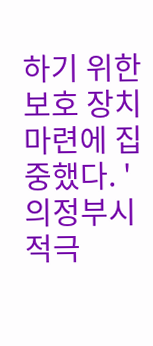하기 위한 보호 장치 마련에 집중했다. '의정부시 적극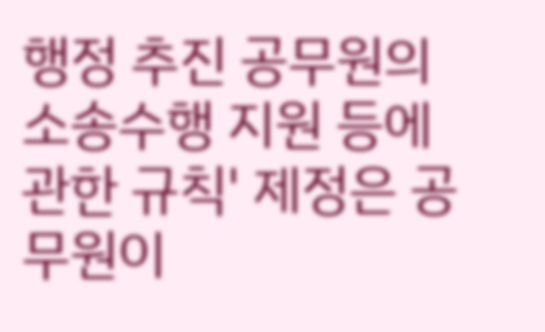행정 추진 공무원의 소송수행 지원 등에 관한 규칙' 제정은 공무원이